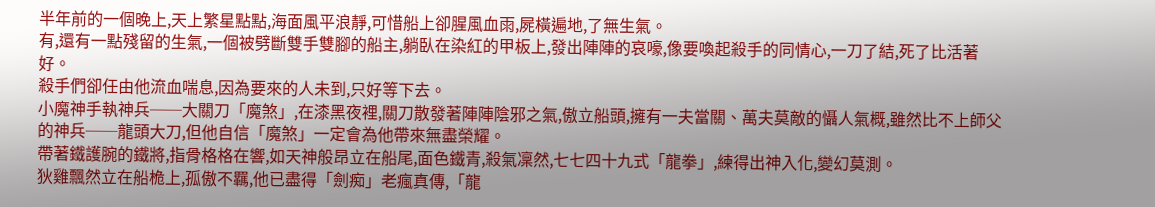半年前的一個晚上,天上繁星點點,海面風平浪靜,可惜船上卻腥風血雨,屍橫遍地,了無生氣。
有,還有一點殘留的生氣,一個被劈斷雙手雙腳的船主,躺臥在染紅的甲板上,發出陣陣的哀嚎,像要喚起殺手的同情心,一刀了結,死了比活著好。
殺手們卻任由他流血喘息,因為要來的人未到,只好等下去。
小魔神手執神兵──大關刀「魔煞」,在漆黑夜裡,關刀散發著陣陣陰邪之氣,傲立船頭,擁有一夫當關、萬夫莫敵的懾人氣概,雖然比不上師父的神兵──龍頭大刀,但他自信「魔煞」一定會為他帶來無盡榮耀。
帶著鐵護腕的鐵將,指骨格格在響,如天神般昂立在船尾,面色鐵青,殺氣凜然,七七四十九式「龍拳」,練得出神入化,變幻莫測。
狄雞飄然立在船桅上,孤傲不羈,他已盡得「劍痴」老瘋真傳,「龍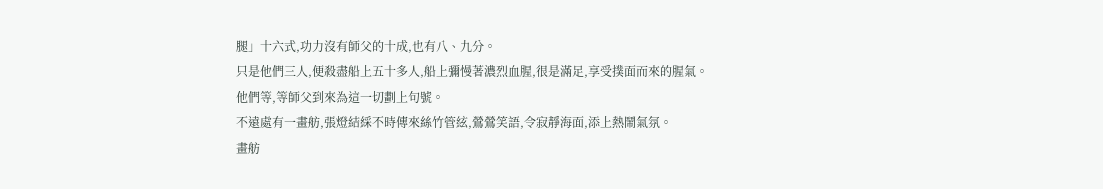腿」十六式,功力沒有師父的十成,也有八、九分。
只是他們三人,便殺盡船上五十多人,船上彌慢著濃烈血腥,很是滿足,享受撲面而來的腥氣。
他們等,等師父到來為這一切劃上句號。
不遠處有一畫舫,張燈結綵不時傳來絲竹管絃,鶯鶯笑語,令寂靜海面,添上熱鬧氣氛。
畫舫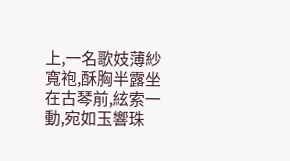上,一名歌妓薄紗寬袍,酥胸半露坐在古琴前,絃索一動,宛如玉響珠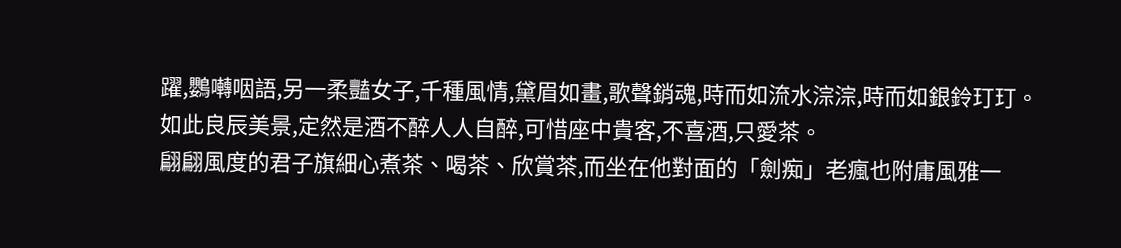躍,鸚囀咽語,另一柔豔女子,千種風情,黛眉如畫,歌聲銷魂,時而如流水淙淙,時而如銀鈴玎玎。
如此良辰美景,定然是酒不醉人人自醉,可惜座中貴客,不喜酒,只愛茶。
翩翩風度的君子旗細心煮茶、喝茶、欣賞茶,而坐在他對面的「劍痴」老瘋也附庸風雅一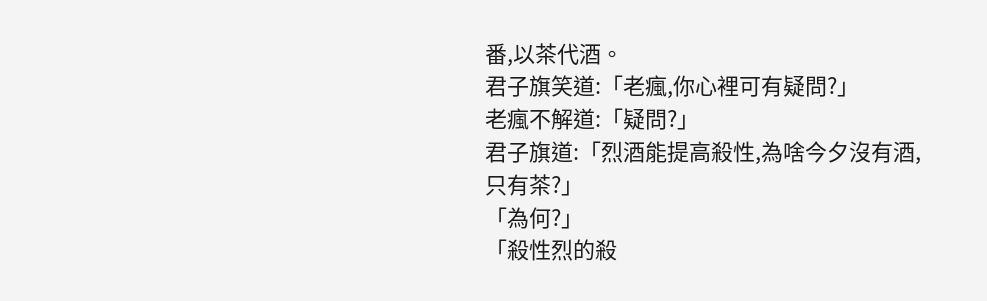番,以茶代酒。
君子旗笑道:「老瘋,你心裡可有疑問?」
老瘋不解道:「疑問?」
君子旗道:「烈酒能提高殺性,為啥今夕沒有酒,只有茶?」
「為何?」
「殺性烈的殺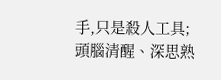手,只是殺人工具;頭腦清醒、深思熟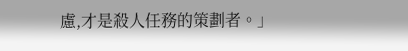慮,才是殺人任務的策劃者。」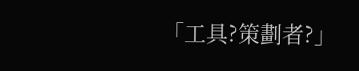「工具?策劃者?」